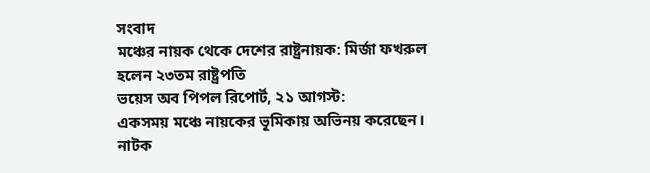সংবাদ
মঞ্চের নায়ক থেকে দেশের রাষ্ট্রনায়ক: মির্জা ফখরুল হলেন ২৩তম রাষ্ট্রপতি
ভয়েস অব পিপল রিপোর্ট, ২১ আগস্ট:
একসময় মঞ্চে নায়কের ভূমিকায় অভিনয় করেছেন। নাটক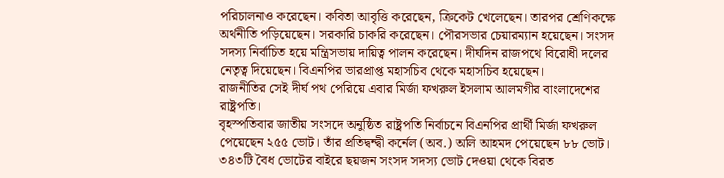পরিচালনাও করেছেন। কবিতা আবৃত্তি করেছেন, ক্রিকেট খেলেছেন। তারপর শ্রেণিকক্ষে অর্থনীতি পড়িয়েছেন। সরকারি চাকরি করেছেন। পৌরসভার চেয়ারম্যান হয়েছেন। সংসদ সদস্য নির্বাচিত হয়ে মন্ত্রিসভায় দায়িত্ব পালন করেছেন। দীর্ঘদিন রাজপথে বিরোধী দলের নেতৃত্ব দিয়েছেন। বিএনপির ভারপ্রাপ্ত মহাসচিব থেকে মহাসচিব হয়েছেন।
রাজনীতির সেই দীর্ঘ পথ পেরিয়ে এবার মির্জা ফখরুল ইসলাম আলমগীর বাংলাদেশের রাষ্ট্রপতি।
বৃহস্পতিবার জাতীয় সংসদে অনুষ্ঠিত রাষ্ট্রপতি নির্বাচনে বিএনপির প্রার্থী মির্জা ফখরুল পেয়েছেন ২৫৫ ভোট। তাঁর প্রতিদ্বন্দ্বী কর্নেল (অব.) অলি আহমদ পেয়েছেন ৮৮ ভোট। ৩৪৩টি বৈধ ভোটের বাইরে ছয়জন সংসদ সদস্য ভোট দেওয়া থেকে বিরত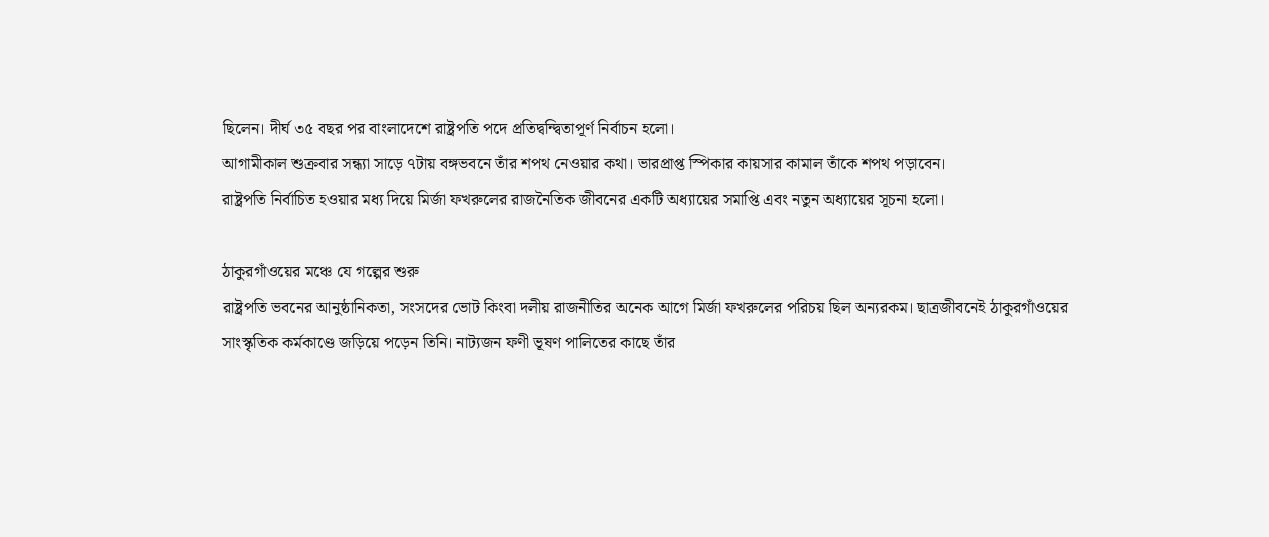ছিলেন। দীর্ঘ ৩৫ বছর পর বাংলাদেশে রাষ্ট্রপতি পদে প্রতিদ্বন্দ্বিতাপূর্ণ নির্বাচন হলো।
আগামীকাল শুক্রবার সন্ধ্যা সাড়ে ৭টায় বঙ্গভবনে তাঁর শপথ নেওয়ার কথা। ভারপ্রাপ্ত স্পিকার কায়সার কামাল তাঁকে শপথ পড়াবেন।
রাষ্ট্রপতি নির্বাচিত হওয়ার মধ্য দিয়ে মির্জা ফখরুলের রাজনৈতিক জীবনের একটি অধ্যায়ের সমাপ্তি এবং নতুন অধ্যায়ের সূচনা হলো।

ঠাকুরগাঁওয়ের মঞ্চে যে গল্পের শুরু
রাষ্ট্রপতি ভবনের আনুষ্ঠানিকতা, সংসদের ভোট কিংবা দলীয় রাজনীতির অনেক আগে মির্জা ফখরুলের পরিচয় ছিল অন্যরকম। ছাত্রজীবনেই ঠাকুরগাঁওয়ের সাংস্কৃতিক কর্মকাণ্ডে জড়িয়ে পড়েন তিনি। নাট্যজন ফণী ভূষণ পালিতের কাছে তাঁর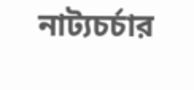নাট্যচর্চার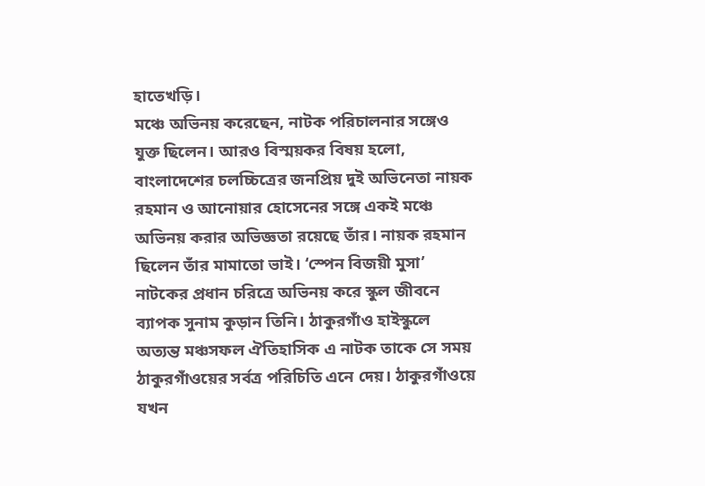হাতেখড়ি।
মঞ্চে অভিনয় করেছেন, নাটক পরিচালনার সঙ্গেও যুক্ত ছিলেন। আরও বিস্ময়কর বিষয় হলো, বাংলাদেশের চলচ্চিত্রের জনপ্রিয় দুই অভিনেতা নায়ক রহমান ও আনোয়ার হোসেনের সঙ্গে একই মঞ্চে অভিনয় করার অভিজ্ঞতা রয়েছে তাঁর। নায়ক রহমান ছিলেন তাঁর মামাতো ভাই। ‘স্পেন বিজয়ী মুসা’ নাটকের প্রধান চরিত্রে অভিনয় করে স্কুল জীবনে ব্যাপক সুনাম কুড়ান তিনি। ঠাকুরগাঁও হাইস্কুলে অত্যন্ত মঞ্চসফল ঐতিহাসিক এ নাটক তাকে সে সময় ঠাকুরগাঁওয়ের সর্বত্র পরিচিতি এনে দেয়। ঠাকুরগাঁওয়ে যখন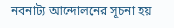নবনাট্য আন্দোলনের সূচনা হয়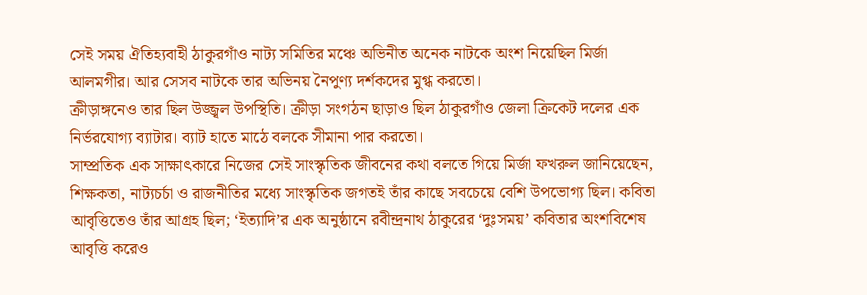সেই সময় ঐতিহ্যবাহী ঠাকুরগাঁও নাট্য সমিতির মঞ্চে অভিনীত অনেক নাটকে অংশ নিয়েছিল মির্জা আলমগীর। আর সেসব নাটকে তার অভিনয় নৈপুণ্য দর্শকদের মুগ্ধ করতো।
ক্রীড়াঙ্গনেও তার ছিল উজ্জ্বল উপস্থিতি। ক্রীড়া সংগঠন ছাড়াও ছিল ঠাকুরগাঁও জেলা ক্রিকেট দলের এক নির্ভরযোগ্য ব্যাটার। ব্যাট হাতে মাঠে বলকে সীমানা পার করতো।
সাম্প্রতিক এক সাক্ষাৎকারে নিজের সেই সাংস্কৃতিক জীবনের কথা বলতে গিয়ে মির্জা ফখরুল জানিয়েছেন, শিক্ষকতা, নাট্যচর্চা ও রাজনীতির মধ্যে সাংস্কৃতিক জগতই তাঁর কাছে সবচেয়ে বেশি উপভোগ্য ছিল। কবিতা আবৃত্তিতেও তাঁর আগ্রহ ছিল; ‘ইত্যাদি’র এক অনুষ্ঠানে রবীন্দ্রনাথ ঠাকুরের ‘দুঃসময়’ কবিতার অংশবিশেষ আবৃত্তি করেও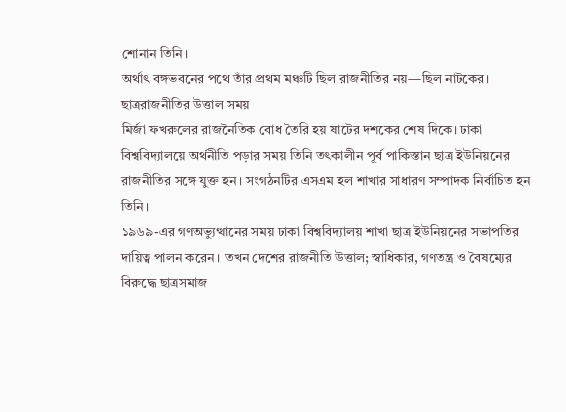শোনান তিনি।
অর্থাৎ বঙ্গভবনের পথে তাঁর প্রথম মঞ্চটি ছিল রাজনীতির নয়—ছিল নাটকের।
ছাত্ররাজনীতির উত্তাল সময়
মির্জা ফখরুলের রাজনৈতিক বোধ তৈরি হয় ষাটের দশকের শেষ দিকে। ঢাকা বিশ্ববিদ্যালয়ে অর্থনীতি পড়ার সময় তিনি তৎকালীন পূর্ব পাকিস্তান ছাত্র ইউনিয়নের রাজনীতির সঙ্গে যুক্ত হন। সংগঠনটির এসএম হল শাখার সাধারণ সম্পাদক নির্বাচিত হন তিনি।
১৯৬৯-এর গণঅভ্যুত্থানের সময় ঢাকা বিশ্ববিদ্যালয় শাখা ছাত্র ইউনিয়নের সভাপতির দায়িত্ব পালন করেন। তখন দেশের রাজনীতি উত্তাল; স্বাধিকার, গণতন্ত্র ও বৈষম্যের বিরুদ্ধে ছাত্রসমাজ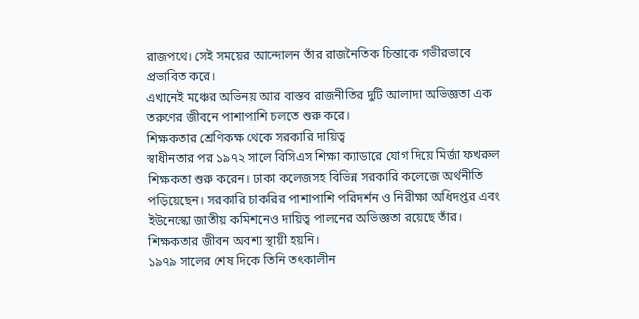রাজপথে। সেই সময়ের আন্দোলন তাঁর রাজনৈতিক চিন্তাকে গভীরভাবে প্রভাবিত করে।
এখানেই মঞ্চের অভিনয় আর বাস্তব রাজনীতির দুটি আলাদা অভিজ্ঞতা এক তরুণের জীবনে পাশাপাশি চলতে শুরু করে।
শিক্ষকতার শ্রেণিকক্ষ থেকে সরকারি দায়িত্ব
স্বাধীনতার পর ১৯৭২ সালে বিসিএস শিক্ষা ক্যাডারে যোগ দিয়ে মির্জা ফখরুল শিক্ষকতা শুরু করেন। ঢাকা কলেজসহ বিভিন্ন সরকারি কলেজে অর্থনীতি পড়িয়েছেন। সরকারি চাকরির পাশাপাশি পরিদর্শন ও নিরীক্ষা অধিদপ্তর এবং ইউনেস্কো জাতীয় কমিশনেও দায়িত্ব পালনের অভিজ্ঞতা রয়েছে তাঁর।
শিক্ষকতার জীবন অবশ্য স্থায়ী হয়নি।
১৯৭৯ সালের শেষ দিকে তিনি তৎকালীন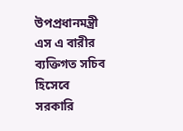উপপ্রধানমন্ত্রী এস এ বারীর ব্যক্তিগত সচিব হিসেবে সরকারি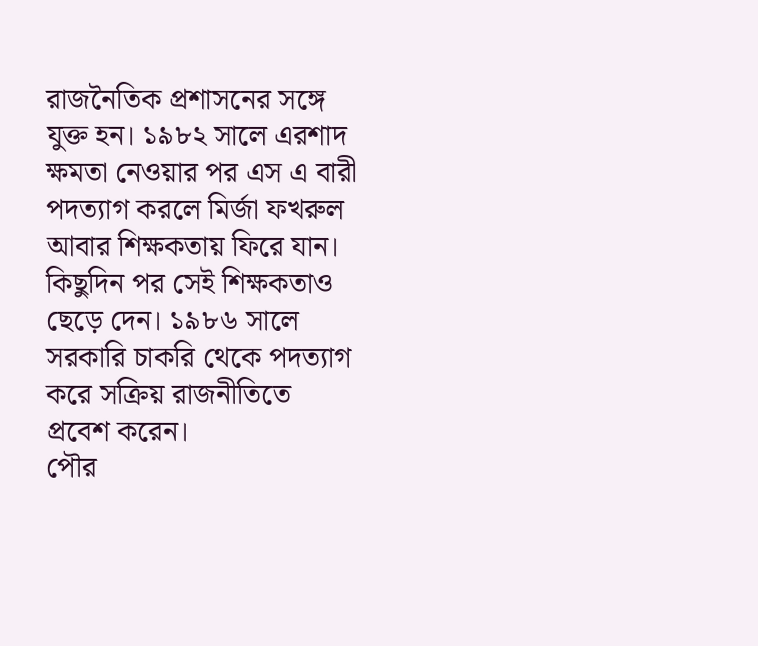রাজনৈতিক প্রশাসনের সঙ্গে যুক্ত হন। ১৯৮২ সালে এরশাদ ক্ষমতা নেওয়ার পর এস এ বারী পদত্যাগ করলে মির্জা ফখরুল আবার শিক্ষকতায় ফিরে যান।
কিছুদিন পর সেই শিক্ষকতাও ছেড়ে দেন। ১৯৮৬ সালে সরকারি চাকরি থেকে পদত্যাগ করে সক্রিয় রাজনীতিতে প্রবেশ করেন।
পৌর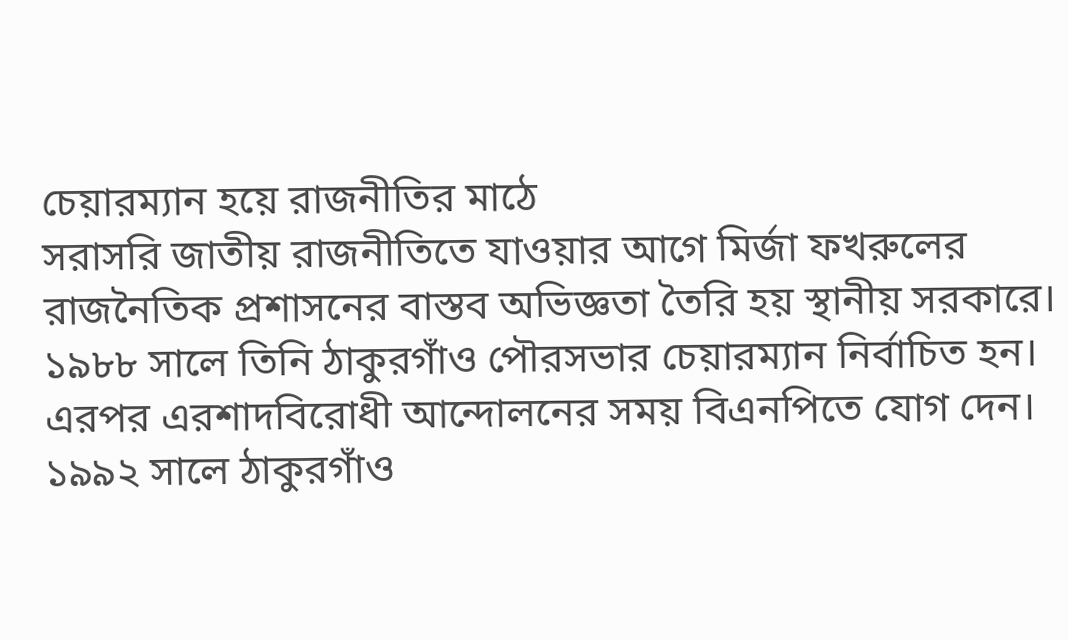চেয়ারম্যান হয়ে রাজনীতির মাঠে
সরাসরি জাতীয় রাজনীতিতে যাওয়ার আগে মির্জা ফখরুলের রাজনৈতিক প্রশাসনের বাস্তব অভিজ্ঞতা তৈরি হয় স্থানীয় সরকারে।
১৯৮৮ সালে তিনি ঠাকুরগাঁও পৌরসভার চেয়ারম্যান নির্বাচিত হন। এরপর এরশাদবিরোধী আন্দোলনের সময় বিএনপিতে যোগ দেন। ১৯৯২ সালে ঠাকুরগাঁও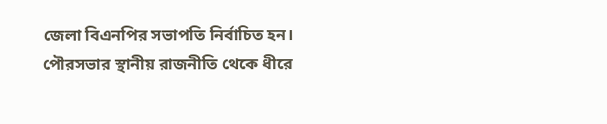জেলা বিএনপির সভাপতি নির্বাচিত হন।
পৌরসভার স্থানীয় রাজনীতি থেকে ধীরে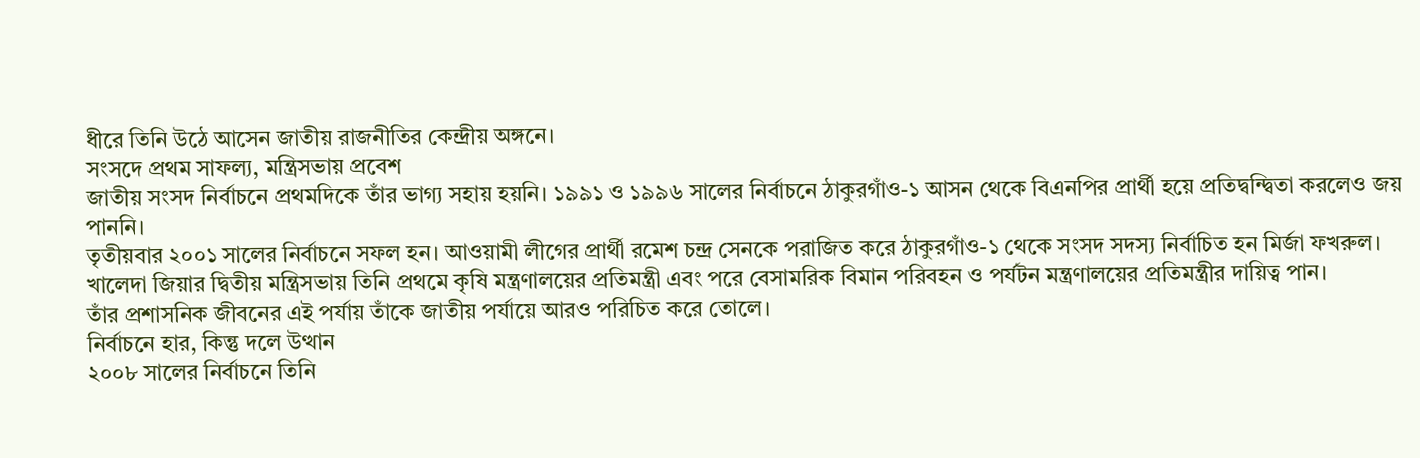ধীরে তিনি উঠে আসেন জাতীয় রাজনীতির কেন্দ্রীয় অঙ্গনে।
সংসদে প্রথম সাফল্য, মন্ত্রিসভায় প্রবেশ
জাতীয় সংসদ নির্বাচনে প্রথমদিকে তাঁর ভাগ্য সহায় হয়নি। ১৯৯১ ও ১৯৯৬ সালের নির্বাচনে ঠাকুরগাঁও-১ আসন থেকে বিএনপির প্রার্থী হয়ে প্রতিদ্বন্দ্বিতা করলেও জয় পাননি।
তৃতীয়বার ২০০১ সালের নির্বাচনে সফল হন। আওয়ামী লীগের প্রার্থী রমেশ চন্দ্র সেনকে পরাজিত করে ঠাকুরগাঁও-১ থেকে সংসদ সদস্য নির্বাচিত হন মির্জা ফখরুল।
খালেদা জিয়ার দ্বিতীয় মন্ত্রিসভায় তিনি প্রথমে কৃষি মন্ত্রণালয়ের প্রতিমন্ত্রী এবং পরে বেসামরিক বিমান পরিবহন ও পর্যটন মন্ত্রণালয়ের প্রতিমন্ত্রীর দায়িত্ব পান।
তাঁর প্রশাসনিক জীবনের এই পর্যায় তাঁকে জাতীয় পর্যায়ে আরও পরিচিত করে তোলে।
নির্বাচনে হার, কিন্তু দলে উত্থান
২০০৮ সালের নির্বাচনে তিনি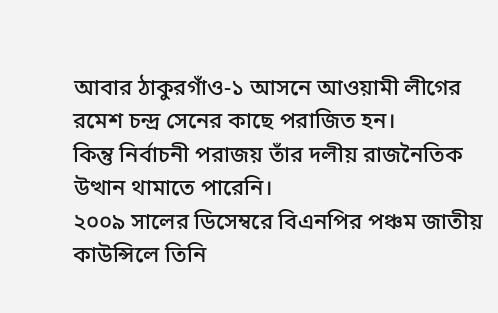আবার ঠাকুরগাঁও-১ আসনে আওয়ামী লীগের রমেশ চন্দ্র সেনের কাছে পরাজিত হন।
কিন্তু নির্বাচনী পরাজয় তাঁর দলীয় রাজনৈতিক উত্থান থামাতে পারেনি।
২০০৯ সালের ডিসেম্বরে বিএনপির পঞ্চম জাতীয় কাউন্সিলে তিনি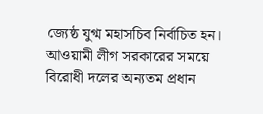জ্যেষ্ঠ যুগ্ম মহাসচিব নির্বাচিত হন। আওয়ামী লীগ সরকারের সময়ে বিরোধী দলের অন্যতম প্রধান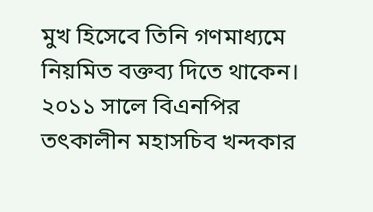মুখ হিসেবে তিনি গণমাধ্যমে নিয়মিত বক্তব্য দিতে থাকেন।
২০১১ সালে বিএনপির তৎকালীন মহাসচিব খন্দকার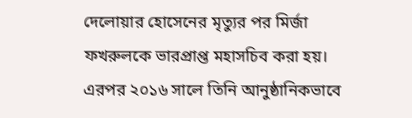দেলোয়ার হোসেনের মৃত্যুর পর মির্জা ফখরুলকে ভারপ্রাপ্ত মহাসচিব করা হয়।
এরপর ২০১৬ সালে তিনি আনুষ্ঠানিকভাবে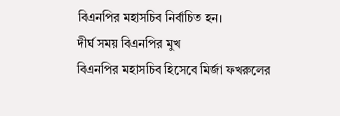বিএনপির মহাসচিব নির্বাচিত হন।
দীর্ঘ সময় বিএনপির মুখ
বিএনপির মহাসচিব হিসেবে মির্জা ফখরুলের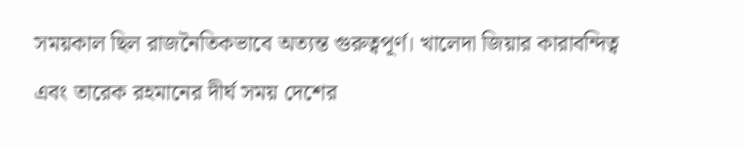সময়কাল ছিল রাজনৈতিকভাবে অত্যন্ত গুরুত্বপূর্ণ। খালেদা জিয়ার কারাবন্দিত্ব এবং তারেক রহমানের দীর্ঘ সময় দেশের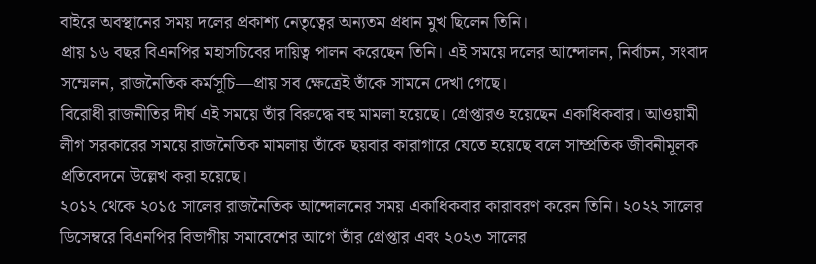বাইরে অবস্থানের সময় দলের প্রকাশ্য নেতৃত্বের অন্যতম প্রধান মুখ ছিলেন তিনি।
প্রায় ১৬ বছর বিএনপির মহাসচিবের দায়িত্ব পালন করেছেন তিনি। এই সময়ে দলের আন্দোলন, নির্বাচন, সংবাদ সম্মেলন, রাজনৈতিক কর্মসূচি—প্রায় সব ক্ষেত্রেই তাঁকে সামনে দেখা গেছে।
বিরোধী রাজনীতির দীর্ঘ এই সময়ে তাঁর বিরুদ্ধে বহু মামলা হয়েছে। গ্রেপ্তারও হয়েছেন একাধিকবার। আওয়ামী লীগ সরকারের সময়ে রাজনৈতিক মামলায় তাঁকে ছয়বার কারাগারে যেতে হয়েছে বলে সাম্প্রতিক জীবনীমূলক প্রতিবেদনে উল্লেখ করা হয়েছে।
২০১২ থেকে ২০১৫ সালের রাজনৈতিক আন্দোলনের সময় একাধিকবার কারাবরণ করেন তিনি। ২০২২ সালের ডিসেম্বরে বিএনপির বিভাগীয় সমাবেশের আগে তাঁর গ্রেপ্তার এবং ২০২৩ সালের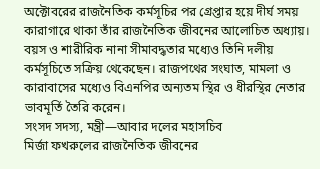অক্টোবরের রাজনৈতিক কর্মসূচির পর গ্রেপ্তার হয়ে দীর্ঘ সময় কারাগারে থাকা তাঁর রাজনৈতিক জীবনের আলোচিত অধ্যায়।
বয়স ও শারীরিক নানা সীমাবদ্ধতার মধ্যেও তিনি দলীয় কর্মসূচিতে সক্রিয় থেকেছেন। রাজপথের সংঘাত, মামলা ও কারাবাসের মধ্যেও বিএনপির অন্যতম স্থির ও ধীরস্থির নেতার ভাবমূর্তি তৈরি করেন।
সংসদ সদস্য, মন্ত্রী—আবার দলের মহাসচিব
মির্জা ফখরুলের রাজনৈতিক জীবনের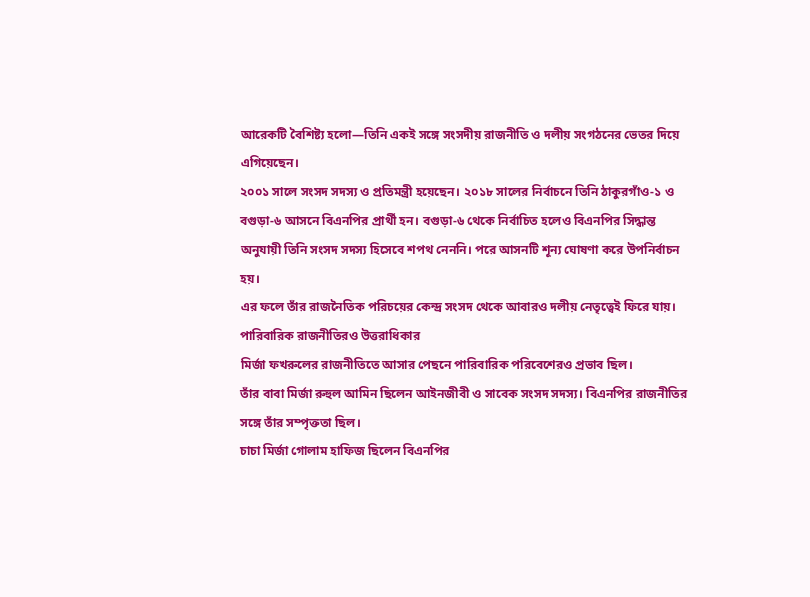আরেকটি বৈশিষ্ট্য হলো—তিনি একই সঙ্গে সংসদীয় রাজনীতি ও দলীয় সংগঠনের ভেতর দিয়ে এগিয়েছেন।
২০০১ সালে সংসদ সদস্য ও প্রতিমন্ত্রী হয়েছেন। ২০১৮ সালের নির্বাচনে তিনি ঠাকুরগাঁও-১ ও বগুড়া-৬ আসনে বিএনপির প্রার্থী হন। বগুড়া-৬ থেকে নির্বাচিত হলেও বিএনপির সিদ্ধান্ত অনুযায়ী তিনি সংসদ সদস্য হিসেবে শপথ নেননি। পরে আসনটি শূন্য ঘোষণা করে উপনির্বাচন হয়।
এর ফলে তাঁর রাজনৈতিক পরিচয়ের কেন্দ্র সংসদ থেকে আবারও দলীয় নেতৃত্বেই ফিরে যায়।
পারিবারিক রাজনীতিরও উত্তরাধিকার
মির্জা ফখরুলের রাজনীতিতে আসার পেছনে পারিবারিক পরিবেশেরও প্রভাব ছিল।
তাঁর বাবা মির্জা রুহুল আমিন ছিলেন আইনজীবী ও সাবেক সংসদ সদস্য। বিএনপির রাজনীতির সঙ্গে তাঁর সম্পৃক্ততা ছিল।
চাচা মির্জা গোলাম হাফিজ ছিলেন বিএনপির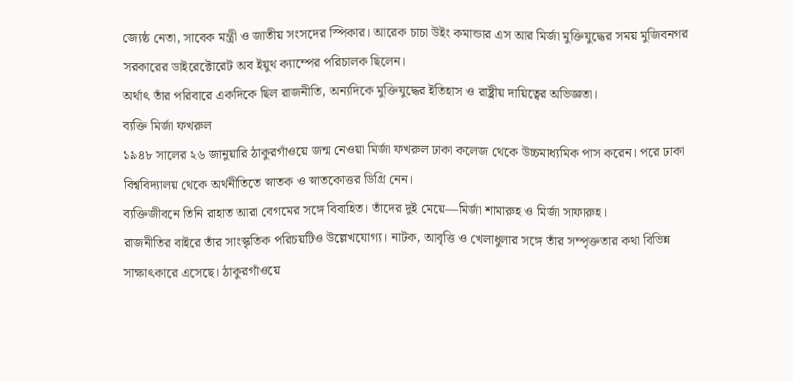জ্যেষ্ঠ নেতা, সাবেক মন্ত্রী ও জাতীয় সংসদের স্পিকার। আরেক চাচা উইং কমান্ডার এস আর মির্জা মুক্তিযুদ্ধের সময় মুজিবনগর সরকারের ডাইরেক্টোরেট অব ইয়ুথ ক্যাম্পের পরিচালক ছিলেন।
অর্থাৎ তাঁর পরিবারে একদিকে ছিল রাজনীতি, অন্যদিকে মুক্তিযুদ্ধের ইতিহাস ও রাষ্ট্রীয় দায়িত্বের অভিজ্ঞতা।
ব্যক্তি মির্জা ফখরুল
১৯৪৮ সালের ২৬ জানুয়ারি ঠাকুরগাঁওয়ে জন্ম নেওয়া মির্জা ফখরুল ঢাকা কলেজ থেকে উচ্চমাধ্যমিক পাস করেন। পরে ঢাকা বিশ্ববিদ্যালয় থেকে অর্থনীতিতে স্নাতক ও স্নাতকোত্তর ডিগ্রি নেন।
ব্যক্তিজীবনে তিনি রাহাত আরা বেগমের সঙ্গে বিবাহিত। তাঁদের দুই মেয়ে—মির্জা শামারুহ ও মির্জা সাফারুহ।
রাজনীতির বাইরে তাঁর সাংস্কৃতিক পরিচয়টিও উল্লেখযোগ্য। নাটক, আবৃত্তি ও খেলাধুলার সঙ্গে তাঁর সম্পৃক্ততার কথা বিভিন্ন সাক্ষাৎকারে এসেছে। ঠাকুরগাঁওয়ে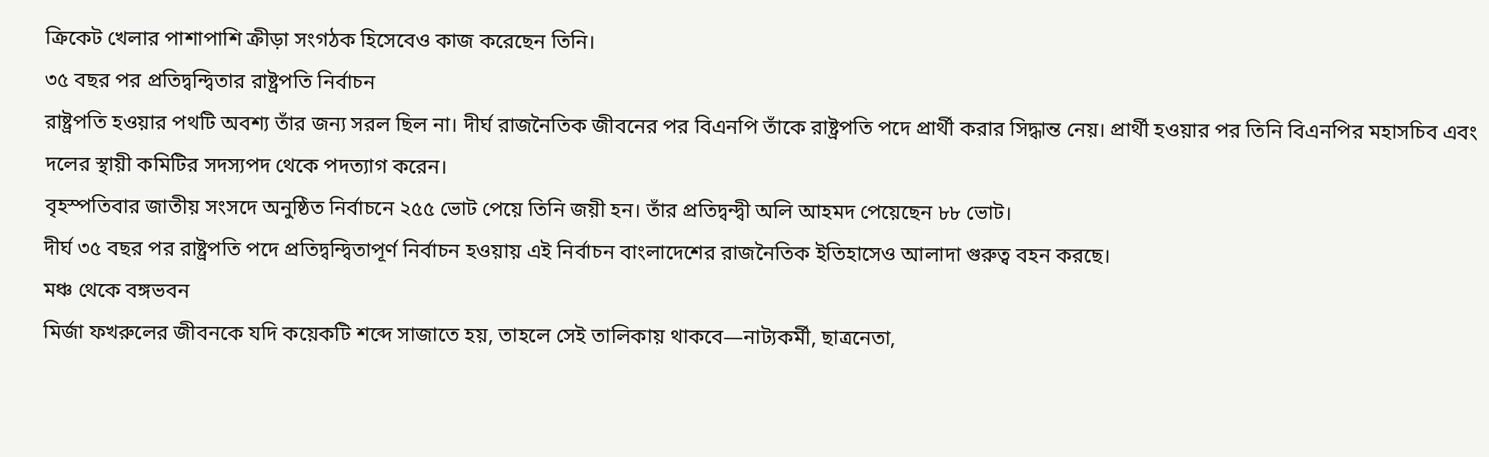ক্রিকেট খেলার পাশাপাশি ক্রীড়া সংগঠক হিসেবেও কাজ করেছেন তিনি।
৩৫ বছর পর প্রতিদ্বন্দ্বিতার রাষ্ট্রপতি নির্বাচন
রাষ্ট্রপতি হওয়ার পথটি অবশ্য তাঁর জন্য সরল ছিল না। দীর্ঘ রাজনৈতিক জীবনের পর বিএনপি তাঁকে রাষ্ট্রপতি পদে প্রার্থী করার সিদ্ধান্ত নেয়। প্রার্থী হওয়ার পর তিনি বিএনপির মহাসচিব এবং দলের স্থায়ী কমিটির সদস্যপদ থেকে পদত্যাগ করেন।
বৃহস্পতিবার জাতীয় সংসদে অনুষ্ঠিত নির্বাচনে ২৫৫ ভোট পেয়ে তিনি জয়ী হন। তাঁর প্রতিদ্বন্দ্বী অলি আহমদ পেয়েছেন ৮৮ ভোট।
দীর্ঘ ৩৫ বছর পর রাষ্ট্রপতি পদে প্রতিদ্বন্দ্বিতাপূর্ণ নির্বাচন হওয়ায় এই নির্বাচন বাংলাদেশের রাজনৈতিক ইতিহাসেও আলাদা গুরুত্ব বহন করছে।
মঞ্চ থেকে বঙ্গভবন
মির্জা ফখরুলের জীবনকে যদি কয়েকটি শব্দে সাজাতে হয়, তাহলে সেই তালিকায় থাকবে—নাট্যকর্মী, ছাত্রনেতা,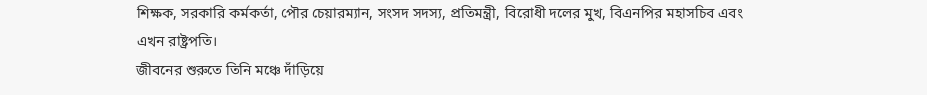শিক্ষক, সরকারি কর্মকর্তা, পৌর চেয়ারম্যান, সংসদ সদস্য, প্রতিমন্ত্রী, বিরোধী দলের মুখ, বিএনপির মহাসচিব এবং এখন রাষ্ট্রপতি।
জীবনের শুরুতে তিনি মঞ্চে দাঁড়িয়ে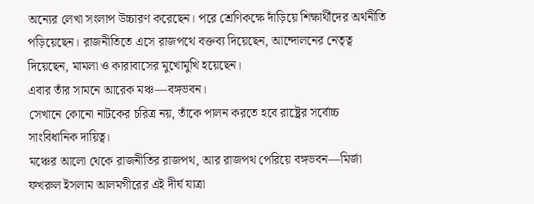অন্যের লেখা সংলাপ উচ্চারণ করেছেন। পরে শ্রেণিকক্ষে দাঁড়িয়ে শিক্ষার্থীদের অর্থনীতি পড়িয়েছেন। রাজনীতিতে এসে রাজপথে বক্তব্য দিয়েছেন, আন্দোলনের নেতৃত্ব দিয়েছেন, মামলা ও কারাবাসের মুখোমুখি হয়েছেন।
এবার তাঁর সামনে আরেক মঞ্চ—বঙ্গভবন।
সেখানে কোনো নাটকের চরিত্র নয়, তাঁকে পালন করতে হবে রাষ্ট্রের সর্বোচ্চ সাংবিধানিক দায়িত্ব।
মঞ্চের আলো থেকে রাজনীতির রাজপথ, আর রাজপথ পেরিয়ে বঙ্গভবন—মির্জা ফখরুল ইসলাম আলমগীরের এই দীর্ঘ যাত্রা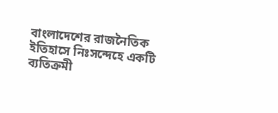বাংলাদেশের রাজনৈতিক ইতিহাসে নিঃসন্দেহে একটি ব্যতিক্রমী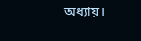অধ্যায়।